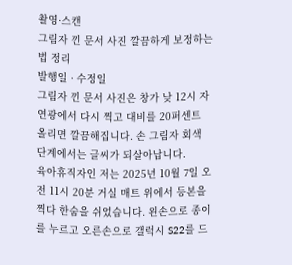촬영·스캔
그림자 낀 문서 사진 깔끔하게 보정하는 법 정리
발행일 · 수정일
그림자 낀 문서 사진은 창가 낮 12시 자연광에서 다시 찍고 대비를 20퍼센트 올리면 깔끔해집니다. 손 그림자 회색 단계에서는 글씨가 되살아납니다.
육아휴직자인 저는 2025년 10월 7일 오전 11시 20분 거실 매트 위에서 등본을 찍다 한숨을 쉬었습니다. 왼손으로 종이를 누르고 오른손으로 갤럭시 S22를 드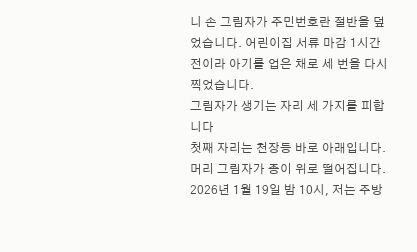니 손 그림자가 주민번호란 절반을 덮었습니다. 어린이집 서류 마감 1시간 전이라 아기를 업은 채로 세 번을 다시 찍었습니다.
그림자가 생기는 자리 세 가지를 피합니다
첫째 자리는 천장등 바로 아래입니다. 머리 그림자가 종이 위로 떨어집니다. 2026년 1월 19일 밤 10시, 저는 주방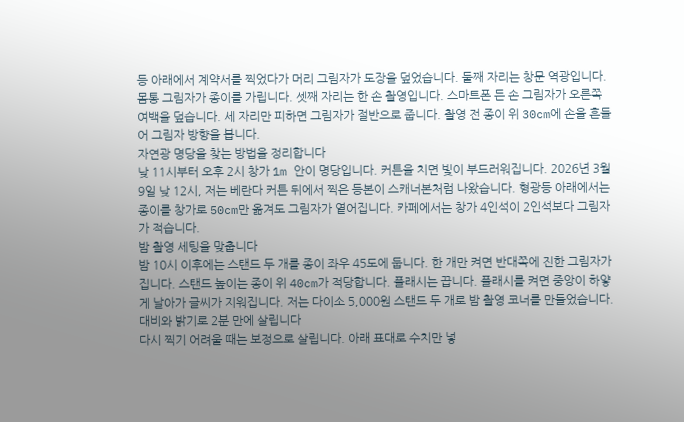등 아래에서 계약서를 찍었다가 머리 그림자가 도장을 덮었습니다. 둘째 자리는 창문 역광입니다. 몸통 그림자가 종이를 가립니다. 셋째 자리는 한 손 촬영입니다. 스마트폰 든 손 그림자가 오른쪽 여백을 덮습니다. 세 자리만 피하면 그림자가 절반으로 줍니다. 촬영 전 종이 위 30cm에 손을 흔들어 그림자 방향을 봅니다.
자연광 명당을 찾는 방법을 정리합니다
낮 11시부터 오후 2시 창가 1m 안이 명당입니다. 커튼을 치면 빛이 부드러워집니다. 2026년 3월 9일 낮 12시, 저는 베란다 커튼 뒤에서 찍은 등본이 스캐너본처럼 나왔습니다. 형광등 아래에서는 종이를 창가로 50cm만 옮겨도 그림자가 옅어집니다. 카페에서는 창가 4인석이 2인석보다 그림자가 적습니다.
밤 촬영 세팅을 맞춥니다
밤 10시 이후에는 스탠드 두 개를 종이 좌우 45도에 둡니다. 한 개만 켜면 반대쪽에 진한 그림자가 집니다. 스탠드 높이는 종이 위 40cm가 적당합니다. 플래시는 끕니다. 플래시를 켜면 중앙이 하얗게 날아가 글씨가 지워집니다. 저는 다이소 5,000원 스탠드 두 개로 밤 촬영 코너를 만들었습니다.
대비와 밝기로 2분 만에 살립니다
다시 찍기 어려울 때는 보정으로 살립니다. 아래 표대로 수치만 넣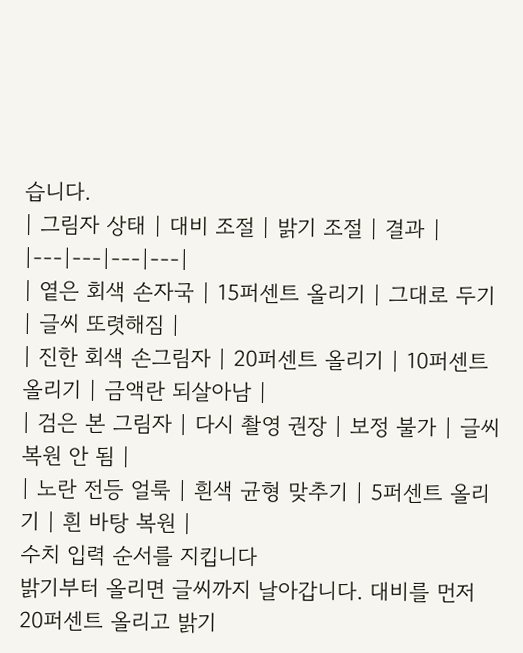습니다.
| 그림자 상태 | 대비 조절 | 밝기 조절 | 결과 |
|---|---|---|---|
| 옅은 회색 손자국 | 15퍼센트 올리기 | 그대로 두기 | 글씨 또렷해짐 |
| 진한 회색 손그림자 | 20퍼센트 올리기 | 10퍼센트 올리기 | 금액란 되살아남 |
| 검은 본 그림자 | 다시 촬영 권장 | 보정 불가 | 글씨 복원 안 됨 |
| 노란 전등 얼룩 | 흰색 균형 맞추기 | 5퍼센트 올리기 | 흰 바탕 복원 |
수치 입력 순서를 지킵니다
밝기부터 올리면 글씨까지 날아갑니다. 대비를 먼저 20퍼센트 올리고 밝기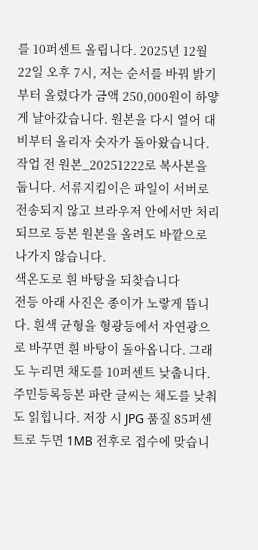를 10퍼센트 올립니다. 2025년 12월 22일 오후 7시, 저는 순서를 바꿔 밝기부터 올렸다가 금액 250,000원이 하얗게 날아갔습니다. 원본을 다시 열어 대비부터 올리자 숫자가 돌아왔습니다. 작업 전 원본_20251222로 복사본을 둡니다. 서류지킴이은 파일이 서버로 전송되지 않고 브라우저 안에서만 처리되므로 등본 원본을 올려도 바깥으로 나가지 않습니다.
색온도로 흰 바탕을 되찾습니다
전등 아래 사진은 종이가 노랗게 뜹니다. 흰색 균형을 형광등에서 자연광으로 바꾸면 흰 바탕이 돌아옵니다. 그래도 누리면 채도를 10퍼센트 낮춥니다. 주민등록등본 파란 글씨는 채도를 낮춰도 읽힙니다. 저장 시 JPG 품질 85퍼센트로 두면 1MB 전후로 접수에 맞습니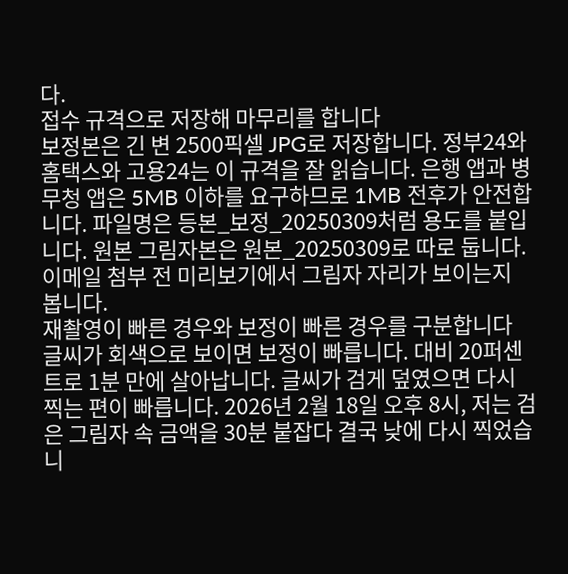다.
접수 규격으로 저장해 마무리를 합니다
보정본은 긴 변 2500픽셀 JPG로 저장합니다. 정부24와 홈택스와 고용24는 이 규격을 잘 읽습니다. 은행 앱과 병무청 앱은 5MB 이하를 요구하므로 1MB 전후가 안전합니다. 파일명은 등본_보정_20250309처럼 용도를 붙입니다. 원본 그림자본은 원본_20250309로 따로 둡니다. 이메일 첨부 전 미리보기에서 그림자 자리가 보이는지 봅니다.
재촬영이 빠른 경우와 보정이 빠른 경우를 구분합니다
글씨가 회색으로 보이면 보정이 빠릅니다. 대비 20퍼센트로 1분 만에 살아납니다. 글씨가 검게 덮였으면 다시 찍는 편이 빠릅니다. 2026년 2월 18일 오후 8시, 저는 검은 그림자 속 금액을 30분 붙잡다 결국 낮에 다시 찍었습니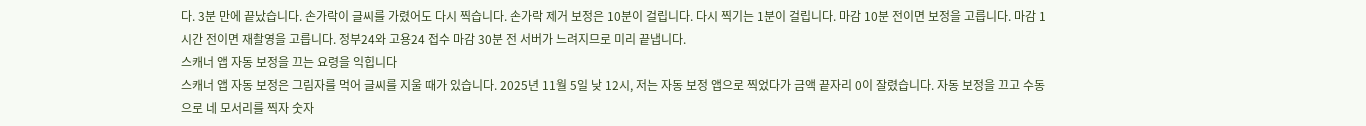다. 3분 만에 끝났습니다. 손가락이 글씨를 가렸어도 다시 찍습니다. 손가락 제거 보정은 10분이 걸립니다. 다시 찍기는 1분이 걸립니다. 마감 10분 전이면 보정을 고릅니다. 마감 1시간 전이면 재촬영을 고릅니다. 정부24와 고용24 접수 마감 30분 전 서버가 느려지므로 미리 끝냅니다.
스캐너 앱 자동 보정을 끄는 요령을 익힙니다
스캐너 앱 자동 보정은 그림자를 먹어 글씨를 지울 때가 있습니다. 2025년 11월 5일 낮 12시, 저는 자동 보정 앱으로 찍었다가 금액 끝자리 0이 잘렸습니다. 자동 보정을 끄고 수동으로 네 모서리를 찍자 숫자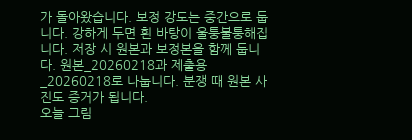가 돌아왔습니다. 보정 강도는 중간으로 둡니다. 강하게 두면 흰 바탕이 울퉁불퉁해집니다. 저장 시 원본과 보정본을 함께 둡니다. 원본_20260218과 제출용_20260218로 나눕니다. 분쟁 때 원본 사진도 증거가 됩니다.
오늘 그림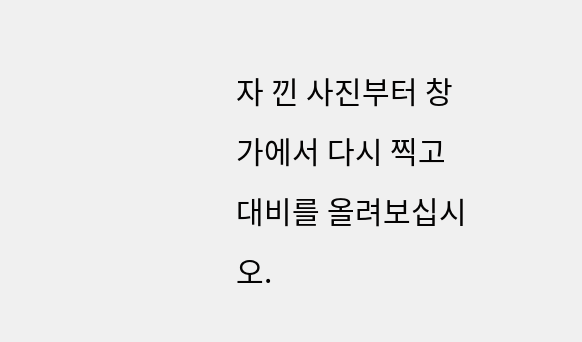자 낀 사진부터 창가에서 다시 찍고 대비를 올려보십시오.